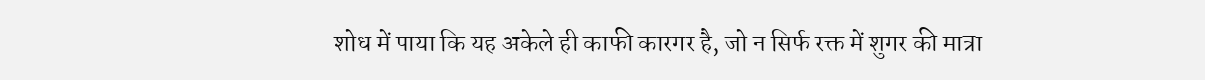शोध में पाया कि यह अकेले ही काफी कारगर है, जो न सिर्फ रक्त में शुगर की मात्रा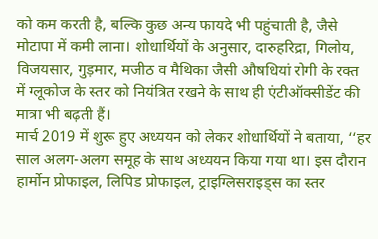को कम करती है, बल्कि कुछ अन्य फायदे भी पहुंचाती है, जैसे मोटापा में कमी लाना। शोधार्थियों के अनुसार, दारुहरिद्रा, गिलोय, विजयसार, गुड़मार, मजीठ व मैथिका जैसी औषधियां रोगी के रक्त में ग्लूकोज के स्तर को नियंत्रित रखने के साथ ही एंटीऑक्सीडेंट की मात्रा भी बढ़ती हैं।
मार्च 2019 में शुरू हुए अध्ययन को लेकर शोधार्थियों ने बताया, ‘‘हर साल अलग-अलग समूह के साथ अध्ययन किया गया था। इस दौरान हार्मोन प्रोफाइल, लिपिड प्रोफाइल, ट्राइग्लिसराइड्स का स्तर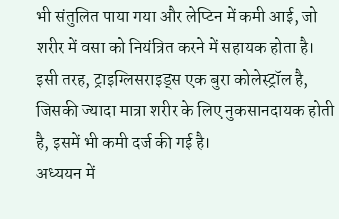भी संतुलित पाया गया और लेप्टिन में कमी आई, जो शरीर में वसा को नियंत्रित करने में सहायक होता है। इसी तरह, ट्राइग्लिसराइड्स एक बुरा कोलेस्ट्रॉल है, जिसकी ज्यादा मात्रा शरीर के लिए नुकसानदायक होती है, इसमें भी कमी दर्ज की गई है।
अध्ययन में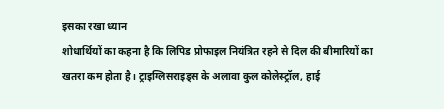इसका रखा ध्यान
शोधार्थियों का कहना है कि लिपिड प्रोफाइल नियंत्रित रहने से दिल की बीमारियों का खतरा कम होता है। ट्राइग्लिसराइड्स के अलावा कुल कोलेस्ट्रॉल, हाई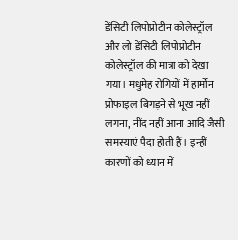डेंसिटी लिपोप्रोटीन कोलेस्ट्रॉल और लो डेंसिटी लिपोप्रोटीन कोलेस्ट्रॉल की मात्रा को देखा गया। मधुमेह रोगियों में हार्मोन प्रोफाइल बिगड़ने से भूख नहीं लगना, नींद नहीं आना आदि जैसी समस्याएं पैदा होती हैं। इन्हीं कारणों को ध्यान में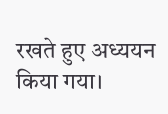रखते हुए अध्ययन किया गया।